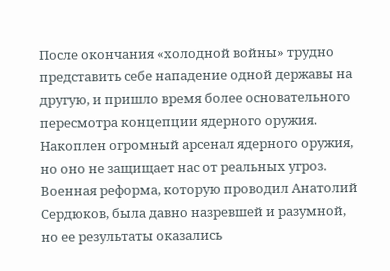После окончания «холодной войны» трудно представить себе нападение одной державы на другую, и пришло время более основательного пересмотра концепции ядерного оружия. Накоплен огромный арсенал ядерного оружия, но оно не защищает нас от реальных угроз.
Военная реформа, которую проводил Анатолий Сердюков, была давно назревшей и разумной, но ее результаты оказались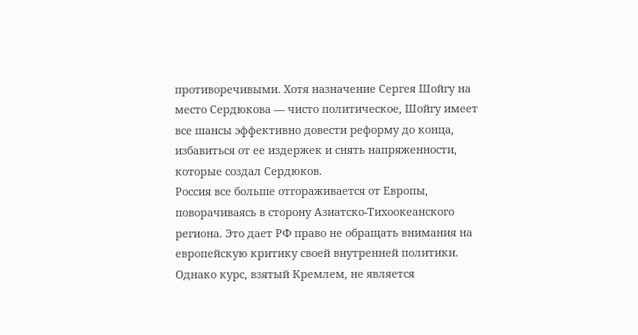противоречивыми. Хотя назначение Сергея Шойгу на место Сердюкова — чисто политическое, Шойгу имеет все шансы эффективно довести реформу до конца, избавиться от ее издержек и снять напряженности, которые создал Сердюков.
Россия все больше отгораживается от Европы, поворачиваясь в сторону Азиатско-Тихоокеанского региона. Это дает РФ право не обращать внимания на европейскую критику своей внутренней политики. Однако курс, взятый Кремлем, не является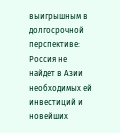выигрышным в долгосрочной перспективе: Россия не найдет в Азии необходимых ей инвестиций и новейших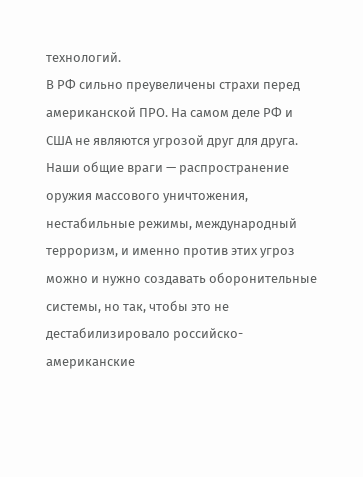технологий.
В РФ сильно преувеличены страхи перед американской ПРО. На самом деле РФ и США не являются угрозой друг для друга. Наши общие враги — распространение оружия массового уничтожения, нестабильные режимы, международный терроризм, и именно против этих угроз можно и нужно создавать оборонительные системы, но так, чтобы это не дестабилизировало российско-американские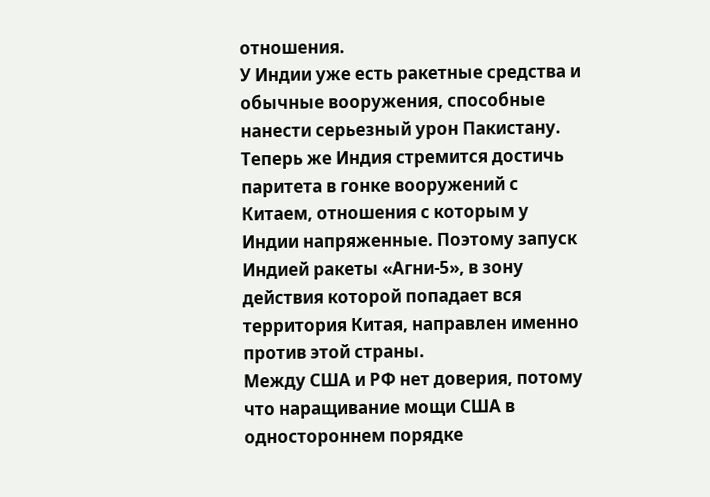отношения.
У Индии уже есть ракетные средства и обычные вооружения, способные нанести серьезный урон Пакистану. Теперь же Индия стремится достичь паритета в гонке вооружений с Китаем, отношения с которым у Индии напряженные. Поэтому запуск Индией ракеты «Агни-5», в зону действия которой попадает вся территория Китая, направлен именно против этой страны.
Между США и РФ нет доверия, потому что наращивание мощи США в одностороннем порядке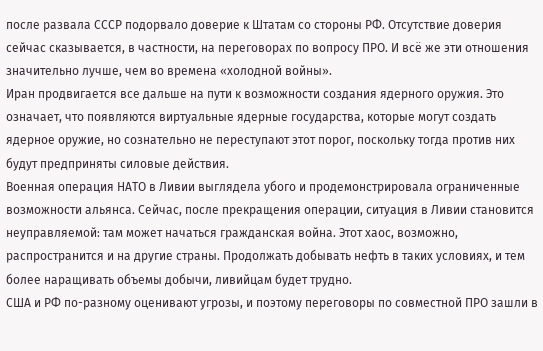после развала СССР подорвало доверие к Штатам со стороны РФ. Отсутствие доверия сейчас сказывается, в частности, на переговорах по вопросу ПРО. И всё же эти отношения значительно лучше, чем во времена «холодной войны».
Иран продвигается все дальше на пути к возможности создания ядерного оружия. Это означает, что появляются виртуальные ядерные государства, которые могут создать ядерное оружие, но сознательно не переступают этот порог, поскольку тогда против них будут предприняты силовые действия.
Военная операция НАТО в Ливии выглядела убого и продемонстрировала ограниченные возможности альянса. Сейчас, после прекращения операции, ситуация в Ливии становится неуправляемой: там может начаться гражданская война. Этот хаос, возможно, распространится и на другие страны. Продолжать добывать нефть в таких условиях, и тем более наращивать объемы добычи, ливийцам будет трудно.
США и РФ по-разному оценивают угрозы, и поэтому переговоры по совместной ПРО зашли в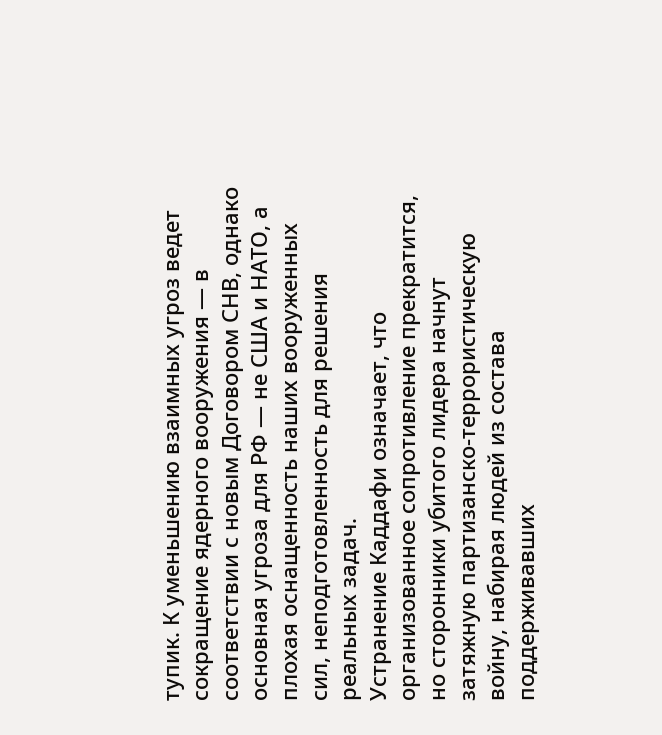тупик. К уменьшению взаимных угроз ведет сокращение ядерного вооружения — в соответствии с новым Договором СНВ, однако основная угроза для РФ — не США и НАТО, а плохая оснащенность наших вооруженных сил, неподготовленность для решения реальных задач.
Устранение Каддафи означает, что организованное сопротивление прекратится, но сторонники убитого лидера начнут затяжную партизанско-террористическую войну, набирая людей из состава поддерживавших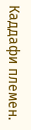Каддафи племен.